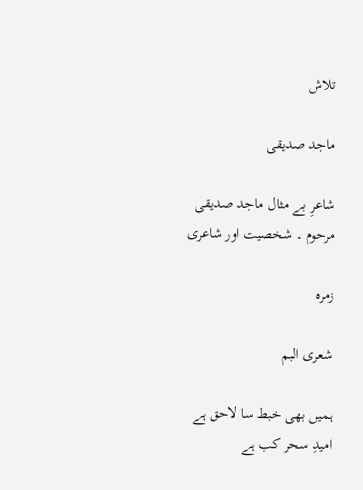تلاش

ماجد صدیقی

شاعرِ بے مثال ماجد صدیقی مرحوم ۔ شخصیت اور شاعری

زمرہ

شعری البم

ہمیں بھی خبط سا لاحق ہے امیدِ سحر کب ہے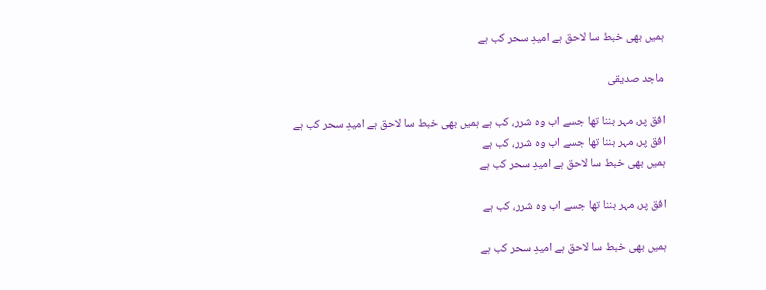ہمیں بھی خبط سا لاحق ہے امیدِ سحر کب ہے

ماجد صدیقی

افق پر، مہر بننا تھا جسے اب وہ شرر، کب ہے ہمیں بھی خبط سا لاحق ہے امیدِ سحر کب ہے
افق پر، مہر بننا تھا جسے اب وہ شرر، کب ہے
ہمیں بھی خبط سا لاحق ہے امیدِ سحر کب ہے

افق پر، مہر بننا تھا جسے اب وہ شرر، کب ہے

ہمیں بھی خبط سا لاحق ہے امیدِ سحر کب ہے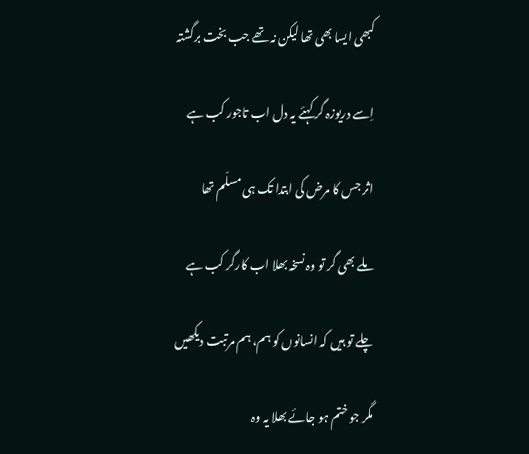کبھی ایسا بھی تھا لیکن نہ تھے جب بخت برگشتہ

اِسے دریوزہ گر کہئے یہ دل اب تاجور کب ہے

اثر جس کا مرض کی ابتدا تک ہی مسلّم تھا

ملے بھی گر تو وہ نسخہ بھلا اب کارگر کب ہے

چلے تو ہیں کہ انسانوں کو ہم، ہم مرتبت دیکھیں

مگر جو ختم ہو جائے بھلا یہ وہ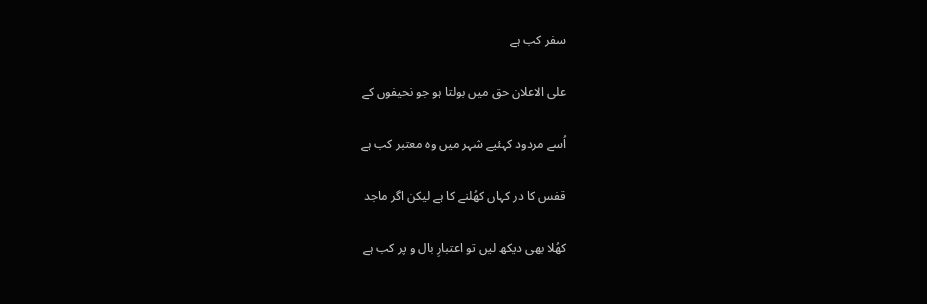سفر کب ہے

علی الاعلان حق میں بولتا ہو جو نحیفوں کے

اُسے مردود کہئیے شہر میں وہ معتبر کب ہے

قفس کا در کہاں کھُلنے کا ہے لیکن اگر ماجد

کھُلا بھی دیکھ لیں تو اعتبارِ بال و پر کب ہے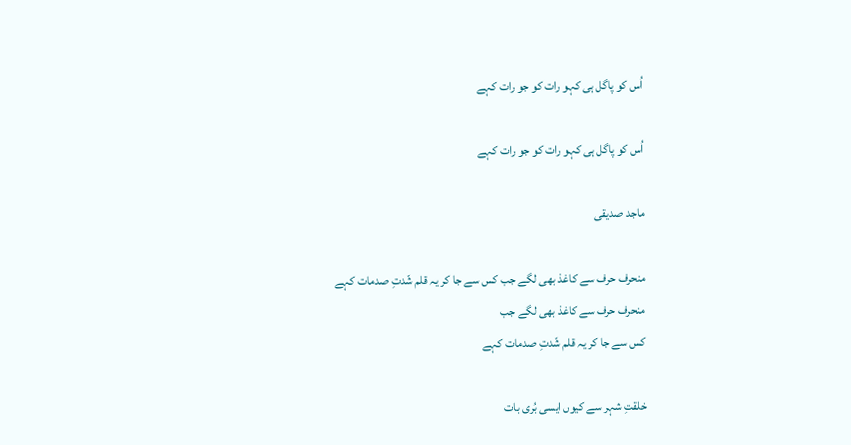اُس کو پاگل ہی کہو رات کو جو رات کہے

اُس کو پاگل ہی کہو رات کو جو رات کہے

ماجد صدیقی

منحرف حرف سے کاغذ بھی لگے جب کس سے جا کر یہ قلم شّدتِ صدمات کہے
منحرف حرف سے کاغذ بھی لگے جب
کس سے جا کر یہ قلم شّدتِ صدمات کہے

خلقتِ شہر سے کیوں ایسی بُری بات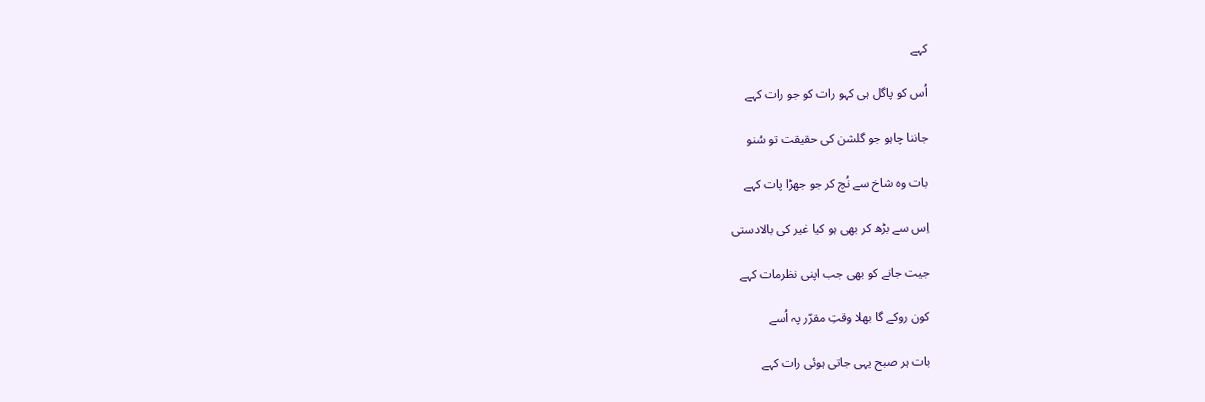کہے

اُس کو پاگل ہی کہو رات کو جو رات کہے

جاننا چاہو جو گلشن کی حقیقت تو سُنو

بات وہ شاخ سے نُچ کر جو جھڑا پات کہے

اِس سے بڑھ کر بھی ہو کیا غیر کی بالادستی

جیت جانے کو بھی جب اپنی نظرمات کہے

کون روکے گا بھلا وقتِ مقرّر پہ اُسے

بات ہر صبح یہی جاتی ہوئی رات کہے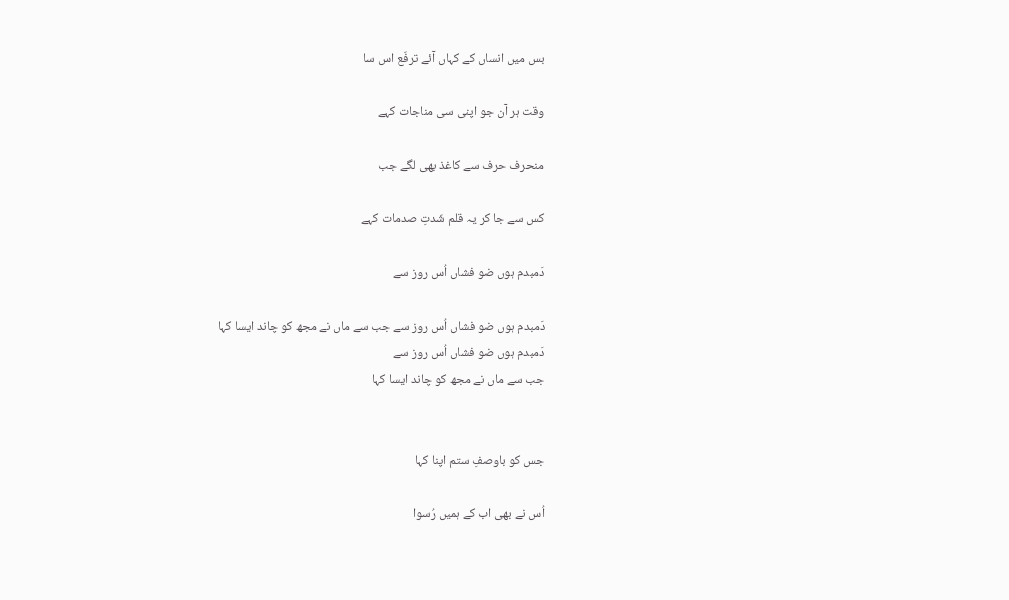بس میں انساں کے کہاں آئے ترفّع اس سا

وقت ہر آن جو اپنی سی مناجات کہے

منحرف حرف سے کاغذ بھی لگے جب

کس سے جا کر یہ قلم شّدتِ صدمات کہے

دَمبدم ہوں ضو فشاں اُس روز سے

دَمبدم ہوں ضو فشاں اُس روز سے جب سے ماں نے مجھ کو چاند ایسا کہا
دَمبدم ہوں ضو فشاں اُس روز سے
جب سے ماں نے مجھ کو چاند ایسا کہا


جس کو باوصفِ ستم اپنا کہا

اُس نے بھی اب کے ہمیں رُسوا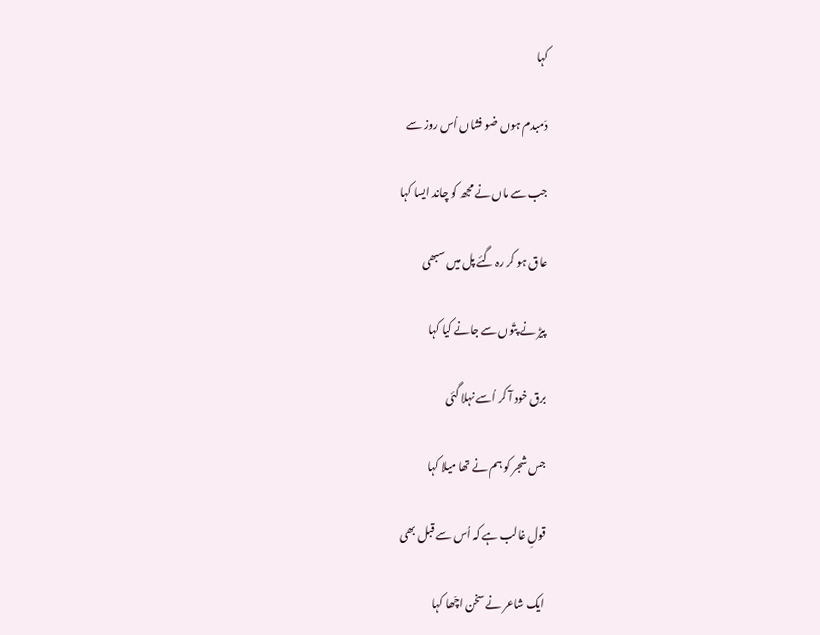کہا

دَمبدم ہوں ضو فشاں اُس روز سے

جب سے ماں نے مجھ کو چاند ایسا کہا

عاق ہو کر رہ گئے پل میں سبھی

پیڑ نے پتّوں سے جانے کیا کہا

برق خود آ کر اُسے نہلا گئی

جس شجر کو ہم نے تھا میلا کہا

قولِ غالب ہے کہ اُس سے قبل بھی

ایک شاعر نے سخن اچّھا کہا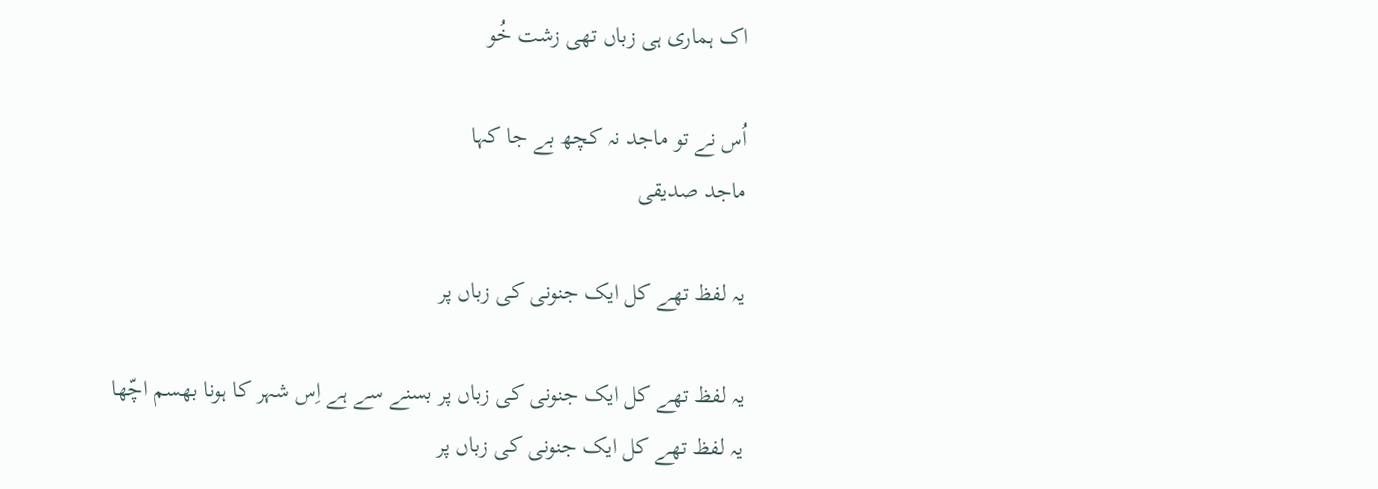اک ہماری ہی زباں تھی زشت خُو

اُس نے تو ماجد نہ کچھ بے جا کہا
ماجد صدیقی

یہ لفظ تھے کل ایک جنونی کی زباں پر

یہ لفظ تھے کل ایک جنونی کی زباں پر بسنے سے ہے اِس شہر کا ہونا بھسم اچّھا
یہ لفظ تھے کل ایک جنونی کی زباں پر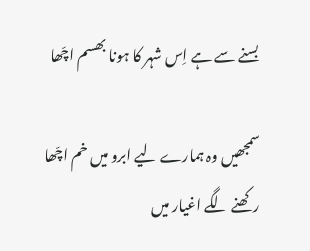بسنے سے ہے اِس شہر کا ہونا بھسم اچّھا

سمجھیں وہ ہمارے لیے ابرو میں خم اچّھا
رکھنے لگے اغیار میں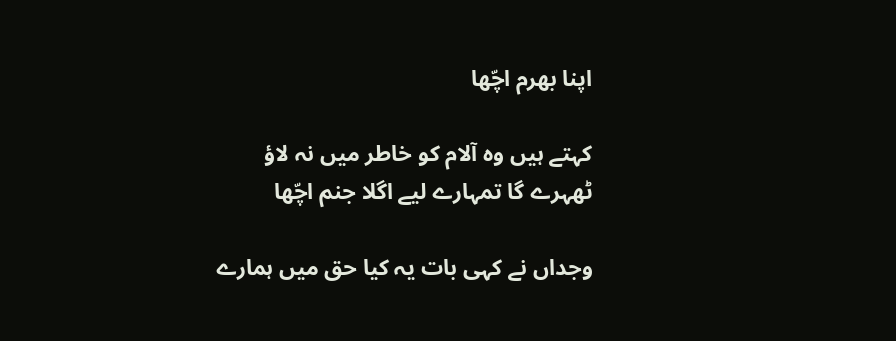اپنا بھرم اچّھا

کہتے ہیں وہ آلام کو خاطر میں نہ لاؤ
ٹھہرے گا تمہارے لیے اگلا جنم اچّھا

وجداں نے کہی بات یہ کیا حق میں ہمارے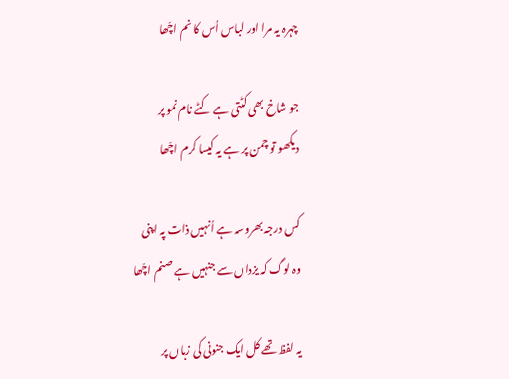چہرہ یہ مرا اور لباس اُس کا نم اچّھا

جو شاخ بھی کٹتی ہے کٹے نام نمو پر
دیکھو تو چمن پر ہے یہ کیسا کرم اچّھا

کس درجہ بھروسہ ہے اُنہیں ذات پہ اپنی
وہ لوگ کہ یزداں سے جنہیں ہے صنم اچّھا

یہ لفظ تھے کل ایک جنونی کی زباں پر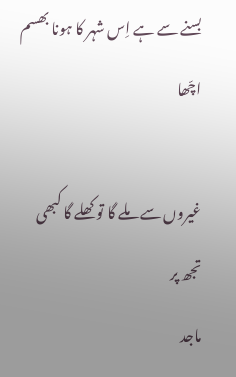بسنے سے ہے اِس شہر کا ہونا بھسم اچّھا

غیروں سے ملے گا تو کھلے گا کبھی تجھ پر
ماجد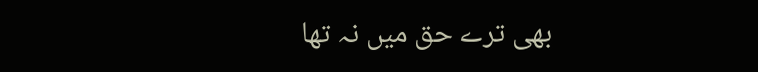بھی ترے حق میں نہ تھا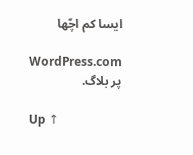ایسا کم اچّھا

WordPress.com پر بلاگ.

Up ↑